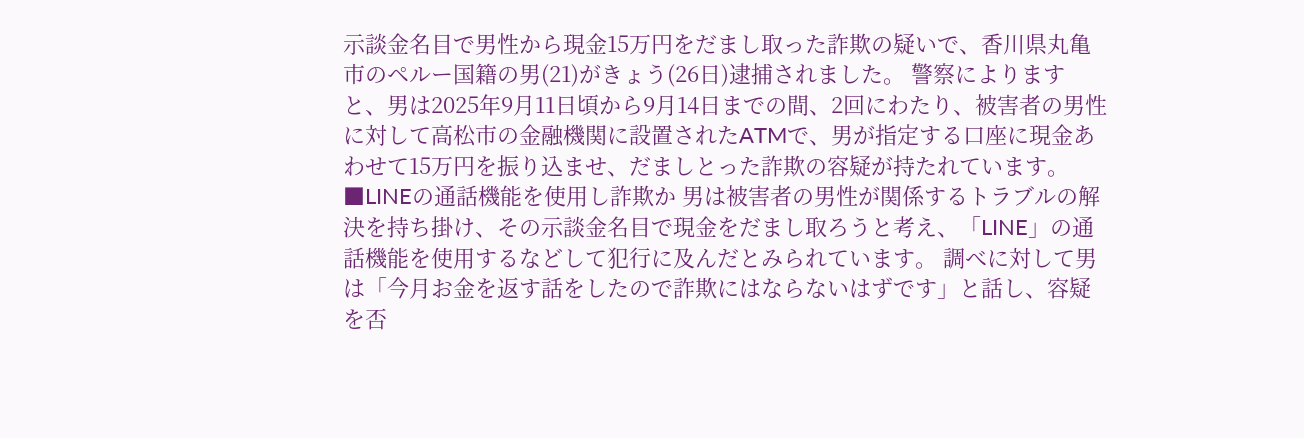示談金名目で男性から現金15万円をだまし取った詐欺の疑いで、香川県丸亀市のペルー国籍の男(21)がきょう(26日)逮捕されました。 警察によりますと、男は2025年9月11日頃から9月14日までの間、2回にわたり、被害者の男性に対して高松市の金融機関に設置されたATMで、男が指定する口座に現金あわせて15万円を振り込ませ、だましとった詐欺の容疑が持たれています。 ■LINEの通話機能を使用し詐欺か 男は被害者の男性が関係するトラブルの解決を持ち掛け、その示談金名目で現金をだまし取ろうと考え、「LINE」の通話機能を使用するなどして犯行に及んだとみられています。 調べに対して男は「今月お金を返す話をしたので詐欺にはならないはずです」と話し、容疑を否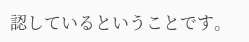認しているということです。